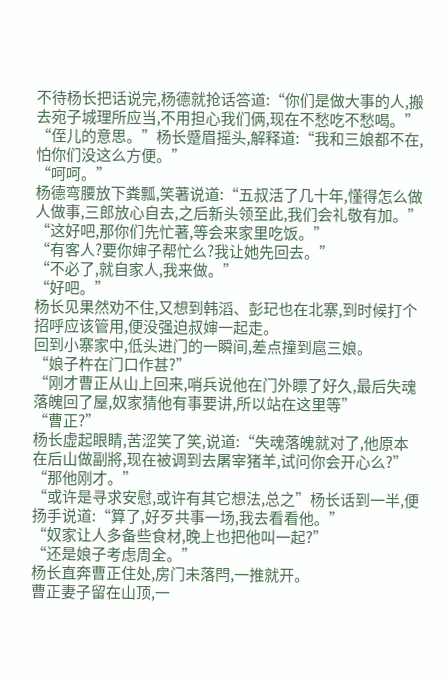不待杨长把话说完,杨德就抢话答道:“你们是做大事的人,搬去宛子城理所应当,不用担心我们俩,现在不愁吃不愁喝。”
“侄儿的意思。”杨长蹙眉摇头,解释道:“我和三娘都不在,怕你们没这么方便。”
“呵呵。”
杨德弯腰放下粪瓢,笑著说道:“五叔活了几十年,懂得怎么做人做事,三郎放心自去,之后新头领至此,我们会礼敬有加。”
“这好吧,那你们先忙著,等会来家里吃饭。”
“有客人?要你婶子帮忙么?我让她先回去。”
“不必了,就自家人,我来做。”
“好吧。”
杨长见果然劝不住,又想到韩滔、彭玘也在北寨,到时候打个招呼应该管用,便没强迫叔婶一起走。
回到小寨家中,低头进门的一瞬间,差点撞到扈三娘。
“娘子杵在门口作甚?”
“刚才曹正从山上回来,哨兵说他在门外瞟了好久,最后失魂落魄回了屋,奴家猜他有事要讲,所以站在这里等”
“曹正?”
杨长虚起眼睛,苦涩笑了笑,说道:“失魂落魄就对了,他原本在后山做副將,现在被调到去屠宰猪羊,试问你会开心么?”
“那他刚才。”
“或许是寻求安慰,或许有其它想法,总之”杨长话到一半,便扬手说道:“算了,好歹共事一场,我去看看他。”
“奴家让人多备些食材,晚上也把他叫一起?”
“还是娘子考虑周全。”
杨长直奔曹正住处,房门未落閂,一推就开。
曹正妻子留在山顶,一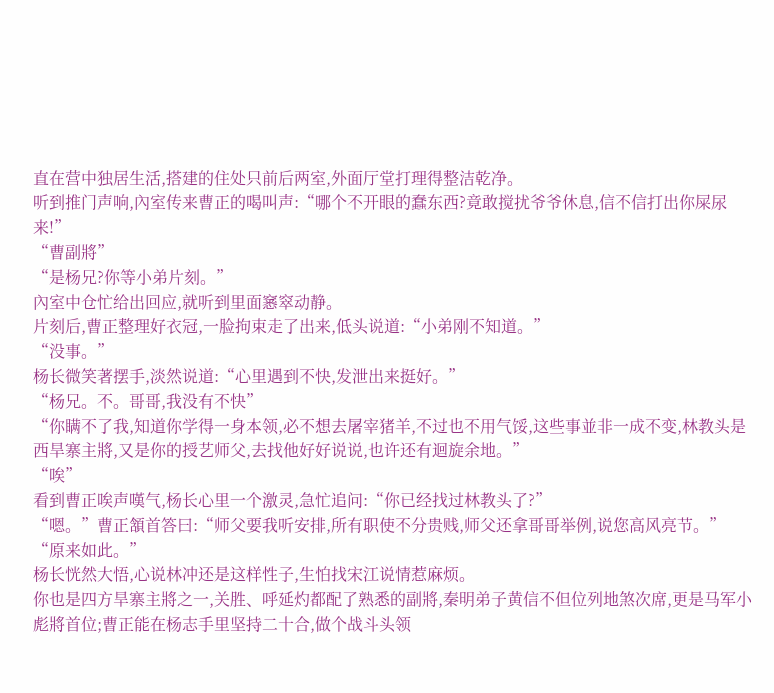直在营中独居生活,搭建的住处只前后两室,外面厅堂打理得整洁乾净。
听到推门声响,內室传来曹正的喝叫声:“哪个不开眼的蠢东西?竟敢搅扰爷爷休息,信不信打出你屎尿来!”
“曹副將”
“是杨兄?你等小弟片刻。”
內室中仓忙给出回应,就听到里面窸窣动静。
片刻后,曹正整理好衣冠,一脸拘束走了出来,低头说道:“小弟刚不知道。”
“没事。”
杨长微笑著摆手,淡然说道:“心里遇到不快,发泄出来挺好。”
“杨兄。不。哥哥,我没有不快”
“你瞒不了我,知道你学得一身本领,必不想去屠宰猪羊,不过也不用气馁,这些事並非一成不变,林教头是西旱寨主將,又是你的授艺师父,去找他好好说说,也许还有迴旋余地。”
“唉”
看到曹正唉声嘆气,杨长心里一个激灵,急忙追问:“你已经找过林教头了?”
“嗯。”曹正頷首答曰:“师父要我听安排,所有职使不分贵贱,师父还拿哥哥举例,说您高风亮节。”
“原来如此。”
杨长恍然大悟,心说林冲还是这样性子,生怕找宋江说情惹麻烦。
你也是四方旱寨主將之一,关胜、呼延灼都配了熟悉的副將,秦明弟子黄信不但位列地煞次席,更是马军小彪將首位;曹正能在杨志手里坚持二十合,做个战斗头领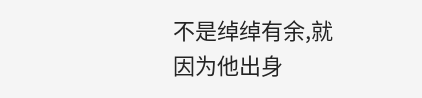不是绰绰有余,就因为他出身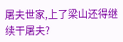屠夫世家,上了梁山还得继续干屠夫?